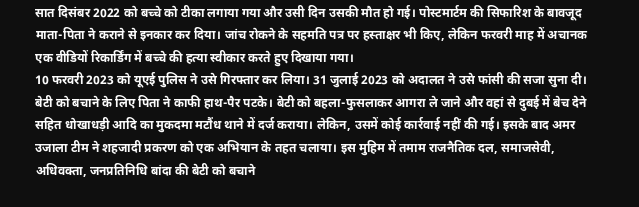सात दिसंबर 2022 को बच्चे को टीका लगाया गया और उसी दिन उसकी मौत हो गई। पोस्टमार्टम की सिफारिश के बावजूद माता-पिता ने कराने से इनकार कर दिया। जांच रोकने के सहमति पत्र पर हस्ताक्षर भी किए, लेकिन फरवरी माह में अचानक एक वीडियों रिकार्डिंग में बच्चे की हत्या स्वीकार करते हुए दिखाया गया।
10 फरवरी 2023 को यूएई पुलिस ने उसे गिरफ्तार कर लिया। 31 जुलाई 2023 को अदालत ने उसे फांसी की सजा सुना दी। बेटी को बचाने के लिए पिता ने काफी हाथ-पैर पटके। बेटी को बहला-फुसलाकर आगरा ले जाने और वहां से दुबई में बेच देने सहित धोखाधड़ी आदि का मुकदमा मटौंध थाने में दर्ज कराया। लेकिन, उसमें कोई कार्रवाई नहीं की गई। इसके बाद अमर उजाला टीम ने शहजादी प्रकरण को एक अभियान के तहत चलाया। इस मुहिम में तमाम राजनैतिक दल, समाजसेवी, अधिवक्ता, जनप्रतिनिधि बांदा की बेटी को बचाने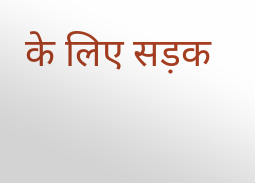के लिए सड़क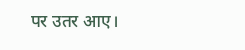पर उतर आए।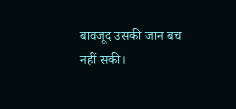बावजूद उसकी जान बच नहीं सकी।